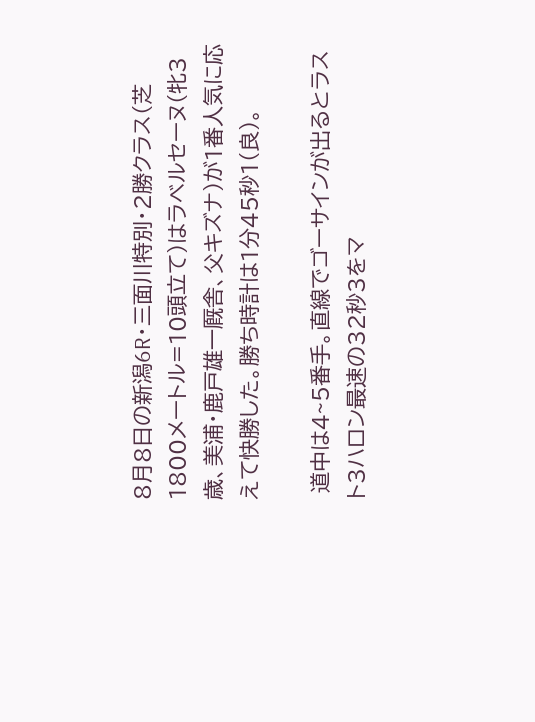8月8日の新潟6R・三面川特別・2勝クラス(芝1800メートル=10頭立て)はラベルセーヌ(牝3歳、美浦・鹿戸雄一厩舎、父キズナ)が1番人気に応えて快勝した。勝ち時計は1分45秒1(良)。

 道中は4~5番手。直線でゴーサインが出るとラスト3ハロン最速の32秒3をマ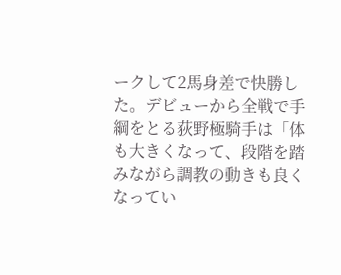ークして2馬身差で快勝した。デビューから全戦で手綱をとる荻野極騎手は「体も大きくなって、段階を踏みながら調教の動きも良くなってい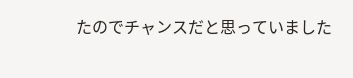たのでチャンスだと思っていました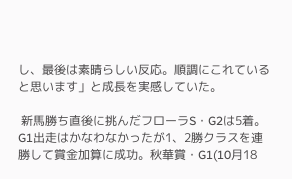し、最後は素晴らしい反応。順調にこれていると思います」と成長を実感していた。

 新馬勝ち直後に挑んだフローラS・G2は5着。G1出走はかなわなかったが1、2勝クラスを連勝して賞金加算に成功。秋華賞・G1(10月18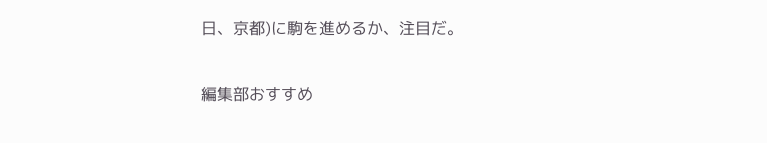日、京都)に駒を進めるか、注目だ。

編集部おすすめ